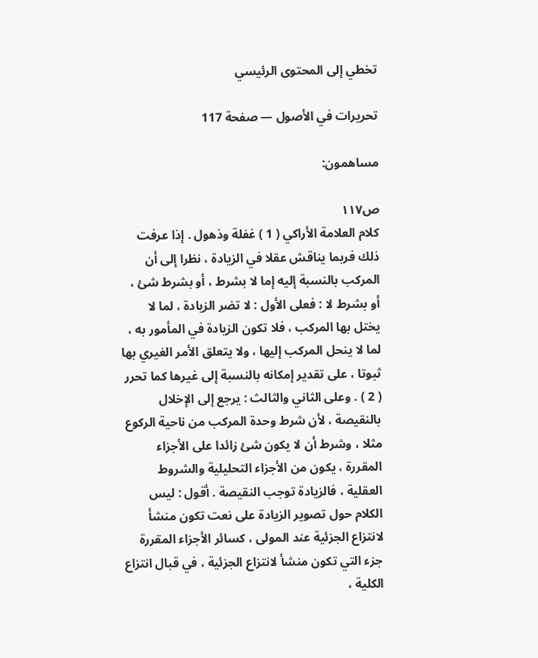تخطي إلى المحتوى الرئيسي

تحريرات في الأصول — صفحة 117

مساهمون:

ص١١٧
كلام العلامة الأراكي ( 1 ) غفلة وذهول . إذا عرفت ذلك فربما يناقش عقلا في الزيادة ، نظرا إلى أن المركب بالنسبة إليه إما لا بشرط ، أو بشرط شئ ، أو بشرط لا : فعلى الأول : لا تضر الزيادة ، لما لا يختل بها المركب ، فلا تكون الزيادة في المأمور به ، لما لا ينحل المركب إليها ، ولا يتعلق الأمر الغيري بها ثبوتا ، على تقدير إمكانه بالنسبة إلى غيرها كما تحرر ( 2 ) . وعلى الثاني والثالث : يرجع إلى الإخلال بالنقيصة ، لأن شرط وحدة المركب من ناحية الركوع مثلا ، وشرط أن لا يكون شئ زائدا على الأجزاء المقررة ، يكون من الأجزاء التحليلية والشروط العقلية ، فالزيادة توجب النقيصة . أقول : ليس الكلام حول تصوير الزيادة على نعت تكون منشأ لانتزاع الجزئية عند المولى ، كسائر الأجزاء المقررة جزء التي تكون منشأ لانتزاع الجزئية ، في قبال انتزاع الكلية ،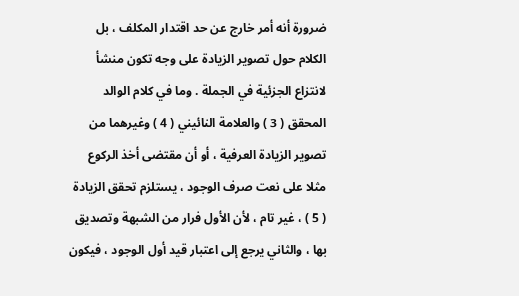ضرورة أنه أمر خارج عن حد اقتدار المكلف ، بل الكلام حول تصوير الزيادة على وجه تكون منشأ لانتزاع الجزئية في الجملة . وما في كلام الوالد المحقق ( 3 ) والعلامة النائيني ( 4 ) وغيرهما من تصوير الزيادة العرفية ، أو أن مقتضى أخذ الركوع مثلا على نعت صرف الوجود ، يستلزم تحقق الزيادة ( 5 ) ، غير تام ، لأن الأول فرار من الشبهة وتصديق بها ، والثاني يرجع إلى اعتبار قيد أول الوجود ، فيكون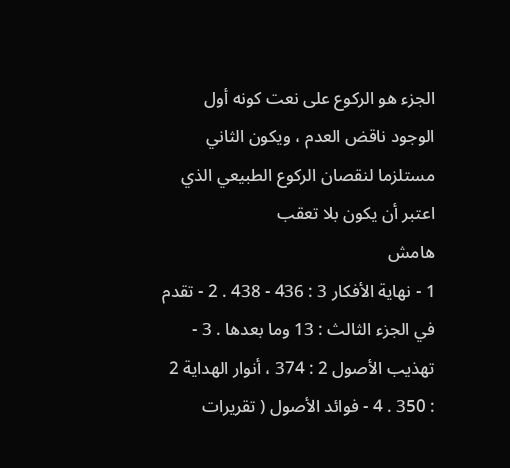الجزء هو الركوع على نعت كونه أول الوجود ناقض العدم ، ويكون الثاني مستلزما لنقصان الركوع الطبيعي الذي اعتبر أن يكون بلا تعقب
هامش
1 - نهاية الأفكار 3 : 436 - 438 . 2 - تقدم في الجزء الثالث : 13 وما بعدها . 3 - تهذيب الأصول 2 : 374 ، أنوار الهداية 2 : 350 . 4 - فوائد الأصول ( تقريرات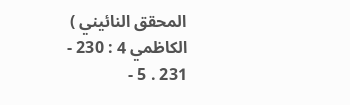المحقق النائيني ) الكاظمي 4 : 230 - 231 . 5 -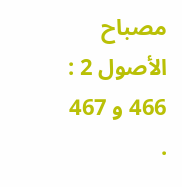مصباح الأصول 2 : 466 و 467 .